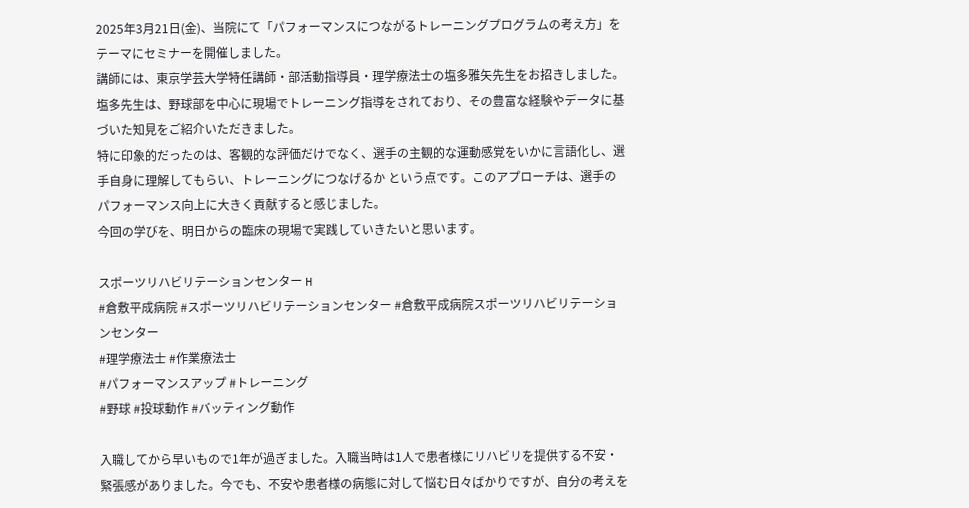2025年3月21日(金)、当院にて「パフォーマンスにつながるトレーニングプログラムの考え方」をテーマにセミナーを開催しました。
講師には、東京学芸大学特任講師・部活動指導員・理学療法士の塩多雅矢先生をお招きしました。塩多先生は、野球部を中心に現場でトレーニング指導をされており、その豊富な経験やデータに基づいた知見をご紹介いただきました。
特に印象的だったのは、客観的な評価だけでなく、選手の主観的な運動感覚をいかに言語化し、選手自身に理解してもらい、トレーニングにつなげるか という点です。このアプローチは、選手のパフォーマンス向上に大きく貢献すると感じました。
今回の学びを、明日からの臨床の現場で実践していきたいと思います。

スポーツリハビリテーションセンター H
#倉敷平成病院 #スポーツリハビリテーションセンター #倉敷平成病院スポーツリハビリテーションセンター
#理学療法士 #作業療法士
#パフォーマンスアップ #トレーニング
#野球 #投球動作 #バッティング動作

入職してから早いもので1年が過ぎました。入職当時は1人で患者様にリハビリを提供する不安・緊張感がありました。今でも、不安や患者様の病態に対して悩む日々ばかりですが、自分の考えを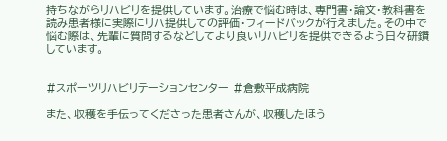持ちながらリハビリを提供しています。治療で悩む時は、専門書・論文・教科書を読み患者様に実際にリハ提供しての評価・フィードバックが行えました。その中で悩む際は、先輩に質問するなどしてより良いリハビリを提供できるよう日々研鑽しています。


#スポーツリハビリテーションセンター #倉敷平成病院

また、収穫を手伝ってくださった患者さんが、収穫したほう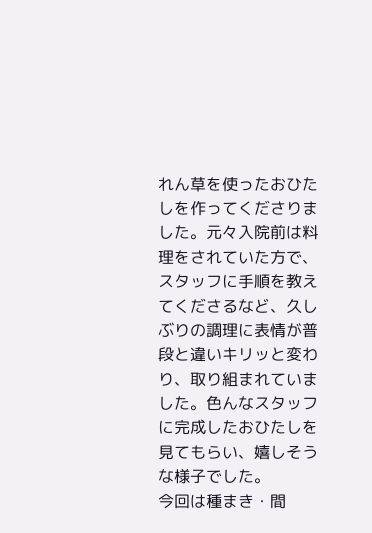れん草を使ったおひたしを作ってくださりました。元々入院前は料理をされていた方で、スタッフに手順を教えてくださるなど、久しぶりの調理に表情が普段と違いキリッと変わり、取り組まれていました。色んなスタッフに完成したおひたしを見てもらい、嬉しそうな様子でした。
今回は種まき・間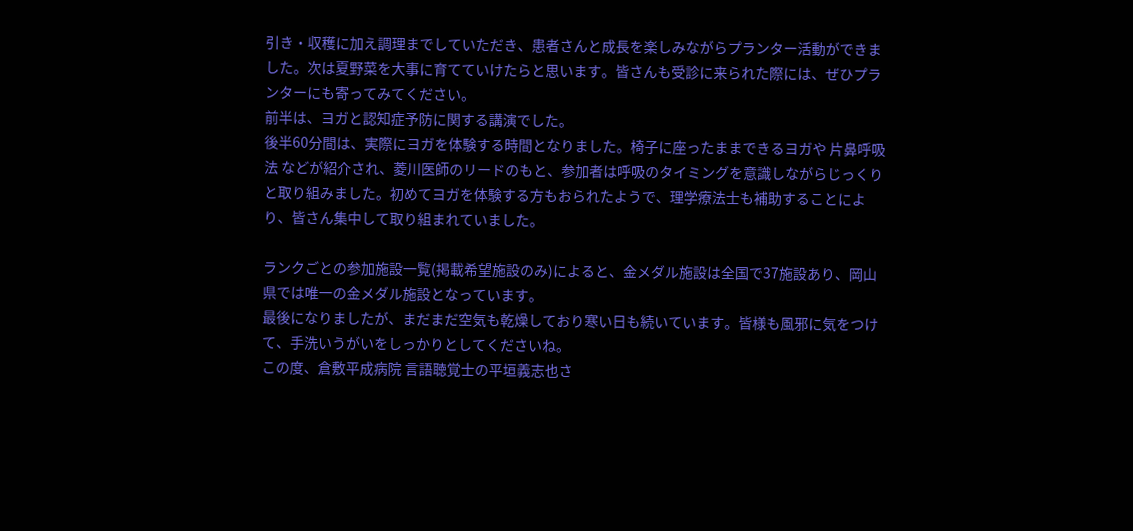引き・収穫に加え調理までしていただき、患者さんと成長を楽しみながらプランター活動ができました。次は夏野菜を大事に育てていけたらと思います。皆さんも受診に来られた際には、ぜひプランターにも寄ってみてください。
前半は、ヨガと認知症予防に関する講演でした。
後半60分間は、実際にヨガを体験する時間となりました。椅子に座ったままできるヨガや 片鼻呼吸法 などが紹介され、菱川医師のリードのもと、参加者は呼吸のタイミングを意識しながらじっくりと取り組みました。初めてヨガを体験する方もおられたようで、理学療法士も補助することにより、皆さん集中して取り組まれていました。

ランクごとの参加施設一覧(掲載希望施設のみ)によると、金メダル施設は全国で37施設あり、岡山県では唯一の金メダル施設となっています。
最後になりましたが、まだまだ空気も乾燥しており寒い日も続いています。皆様も風邪に気をつけて、手洗いうがいをしっかりとしてくださいね。
この度、倉敷平成病院 言語聴覚士の平垣義志也さ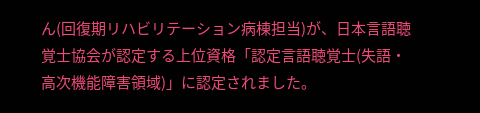ん(回復期リハビリテーション病棟担当)が、日本言語聴覚士協会が認定する上位資格「認定言語聴覚士(失語・高次機能障害領域)」に認定されました。